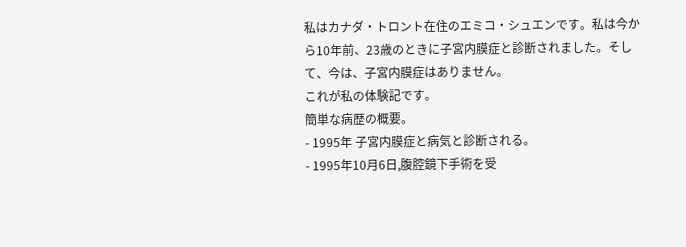私はカナダ・トロント在住のエミコ・シュエンです。私は今から10年前、23歳のときに子宮内膜症と診断されました。そして、今は、子宮内膜症はありません。
これが私の体験記です。
簡単な病歴の概要。
- 1995年 子宮内膜症と病気と診断される。
- 1995年10月6日,腹腔鏡下手術を受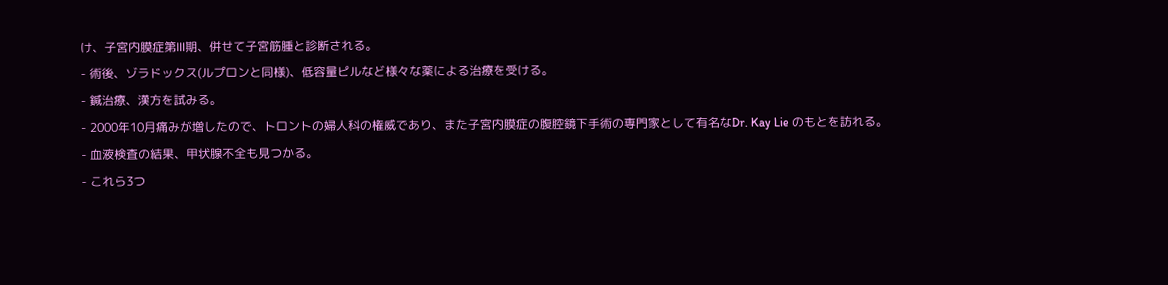け、子宮内膜症第Ⅲ期、併せて子宮筋腫と診断される。
- 術後、ゾラドックス(ルプロンと同様)、低容量ピルなど様々な薬による治療を受ける。
- 鍼治療、漢方を試みる。
- 2000年10月痛みが増したので、トロントの婦人科の権威であり、また子宮内膜症の腹腔鏡下手術の専門家として有名なDr. Kay Lie のもとを訪れる。
- 血液検査の結果、甲状腺不全も見つかる。
- これら3つ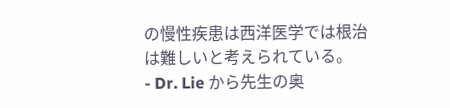の慢性疾患は西洋医学では根治は難しいと考えられている。
- Dr. Lie から先生の奥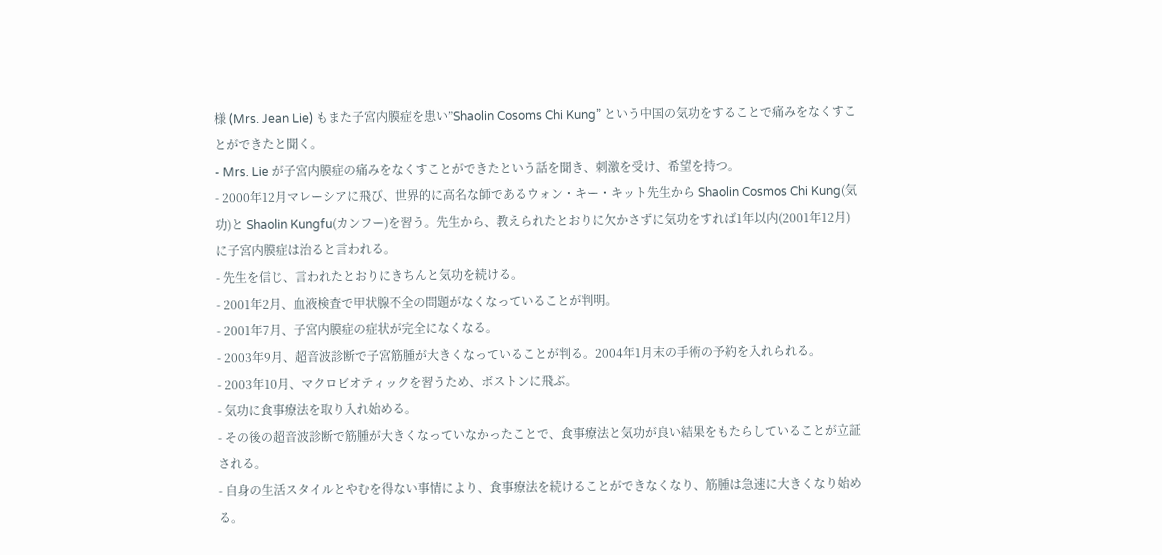様 (Mrs. Jean Lie) もまた子宮内膜症を患い”Shaolin Cosoms Chi Kung” という中国の気功をすることで痛みをなくすことができたと聞く。
- Mrs. Lie が子宮内膜症の痛みをなくすことができたという話を聞き、刺激を受け、希望を持つ。
- 2000年12月マレーシアに飛び、世界的に高名な師であるウォン・キー・キット先生から Shaolin Cosmos Chi Kung(気功)と Shaolin Kungfu(カンフー)を習う。先生から、教えられたとおりに欠かさずに気功をすれば1年以内(2001年12月)に子宮内膜症は治ると言われる。
- 先生を信じ、言われたとおりにきちんと気功を続ける。
- 2001年2月、血液検査で甲状腺不全の問題がなくなっていることが判明。
- 2001年7月、子宮内膜症の症状が完全になくなる。
- 2003年9月、超音波診断で子宮筋腫が大きくなっていることが判る。2004年1月末の手術の予約を入れられる。
- 2003年10月、マクロビオティックを習うため、ボストンに飛ぶ。
- 気功に食事療法を取り入れ始める。
- その後の超音波診断で筋腫が大きくなっていなかったことで、食事療法と気功が良い結果をもたらしていることが立証される。
- 自身の生活スタイルとやむを得ない事情により、食事療法を続けることができなくなり、筋腫は急速に大きくなり始める。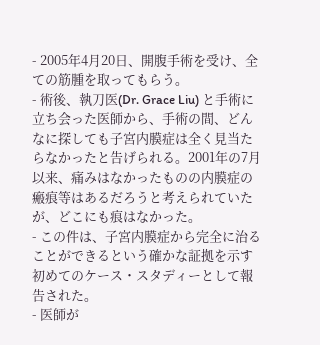- 2005年4月20日、開腹手術を受け、全ての筋腫を取ってもらう。
- 術後、執刀医(Dr. Grace Liu) と手術に立ち会った医師から、手術の間、どんなに探しても子宮内膜症は全く見当たらなかったと告げられる。2001年の7月以来、痛みはなかったものの内膜症の瘢痕等はあるだろうと考えられていたが、どこにも痕はなかった。
- この件は、子宮内膜症から完全に治ることができるという確かな証拠を示す初めてのケース・スタディーとして報告された。
- 医師が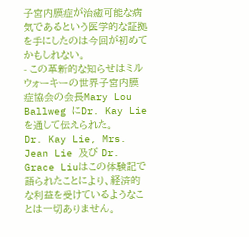子宮内膜症が治癒可能な病気であるという医学的な証拠を手にしたのは今回が初めてかもしれない。
- この革新的な知らせはミルウォーキーの世界子宮内膜症協会の会長Mary Lou Ballweg にDr. Kay Lieを通して伝えられた。
Dr. Kay Lie, Mrs. Jean Lie 及び Dr. Grace Liuはこの体験記で語られたことにより、経済的な利益を受けているようなことは一切ありません。